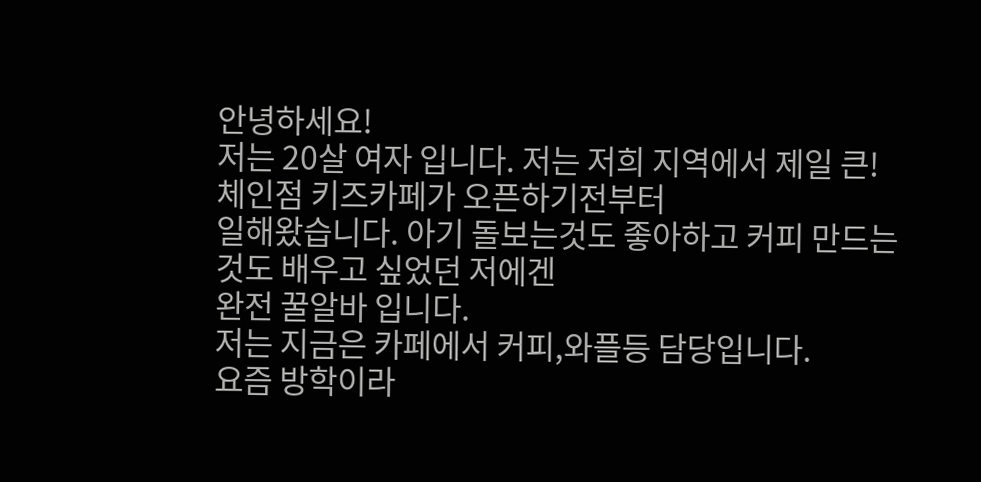안녕하세요!
저는 20살 여자 입니다. 저는 저희 지역에서 제일 큰! 체인점 키즈카페가 오픈하기전부터
일해왔습니다. 아기 돌보는것도 좋아하고 커피 만드는것도 배우고 싶었던 저에겐
완전 꿀알바 입니다.
저는 지금은 카페에서 커피,와플등 담당입니다.
요즘 방학이라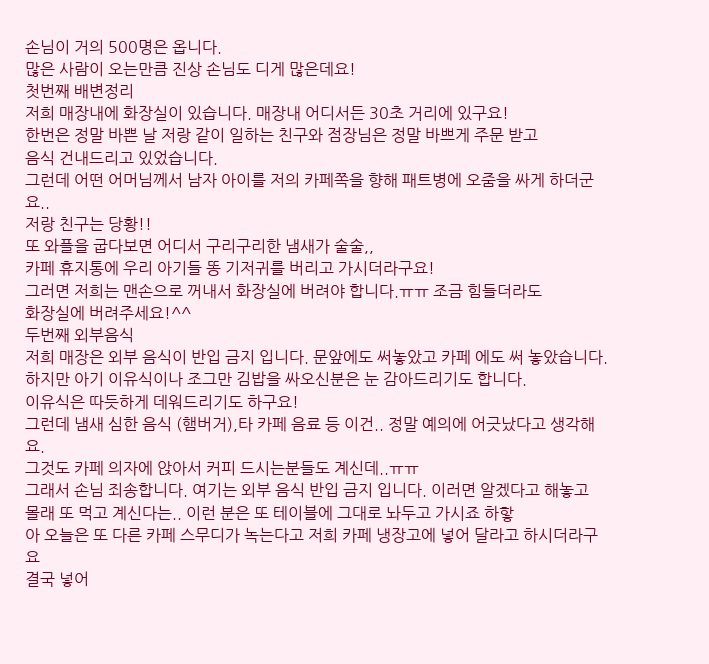손님이 거의 500명은 옵니다.
많은 사람이 오는만큼 진상 손님도 디게 많은데요!
첫번째 배변정리
저희 매장내에 화장실이 있습니다. 매장내 어디서든 30초 거리에 있구요!
한번은 정말 바쁜 날 저랑 같이 일하는 친구와 점장님은 정말 바쁘게 주문 받고
음식 건내드리고 있었습니다.
그런데 어떤 어머님께서 남자 아이를 저의 카페쪽을 향해 패트병에 오줌을 싸게 하더군요..
저랑 친구는 당황!!
또 와플을 굽다보면 어디서 구리구리한 냄새가 술술,,
카페 휴지통에 우리 아기들 똥 기저귀를 버리고 가시더라구요!
그러면 저희는 맨손으로 꺼내서 화장실에 버려야 합니다.ㅠㅠ 조금 힘들더라도
화장실에 버려주세요!^^
두번째 외부음식
저희 매장은 외부 음식이 반입 금지 입니다. 문앞에도 써놓았고 카페 에도 써 놓았습니다.
하지만 아기 이유식이나 조그만 김밥을 싸오신분은 눈 감아드리기도 합니다.
이유식은 따듯하게 데워드리기도 하구요!
그런데 냄새 심한 음식 (햄버거),타 카페 음료 등 이건.. 정말 예의에 어긋났다고 생각해요.
그것도 카페 의자에 앉아서 커피 드시는분들도 계신데..ㅠㅠ
그래서 손님 죄송합니다. 여기는 외부 음식 반입 금지 입니다. 이러면 알겠다고 해놓고
몰래 또 먹고 계신다는.. 이런 분은 또 테이블에 그대로 놔두고 가시죠 하핳
아 오늘은 또 다른 카페 스무디가 녹는다고 저희 카페 냉장고에 넣어 달라고 하시더라구요
결국 넣어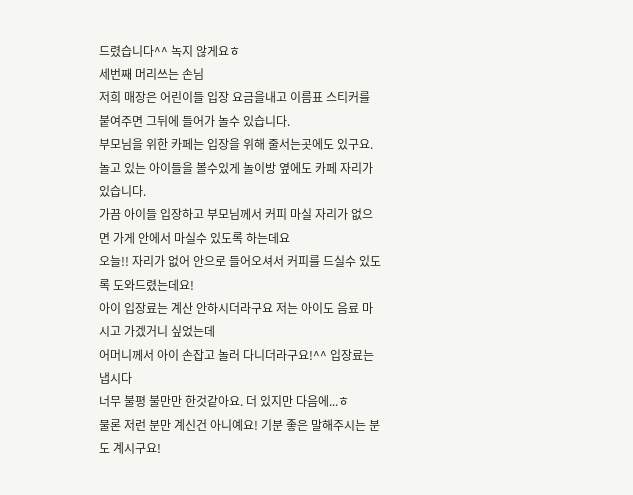드렸습니다^^ 녹지 않게요ㅎ
세번째 머리쓰는 손님
저희 매장은 어린이들 입장 요금을내고 이름표 스티커를 붙여주면 그뒤에 들어가 놀수 있습니다.
부모님을 위한 카페는 입장을 위해 줄서는곳에도 있구요.
놀고 있는 아이들을 볼수있게 놀이방 옆에도 카페 자리가 있습니다.
가끔 아이들 입장하고 부모님께서 커피 마실 자리가 없으면 가게 안에서 마실수 있도록 하는데요
오늘!! 자리가 없어 안으로 들어오셔서 커피를 드실수 있도록 도와드렸는데요!
아이 입장료는 계산 안하시더라구요 저는 아이도 음료 마시고 가겠거니 싶었는데
어머니께서 아이 손잡고 놀러 다니더라구요!^^ 입장료는 냅시다
너무 불평 불만만 한것같아요. 더 있지만 다음에...ㅎ
물론 저런 분만 계신건 아니예요! 기분 좋은 말해주시는 분도 계시구요!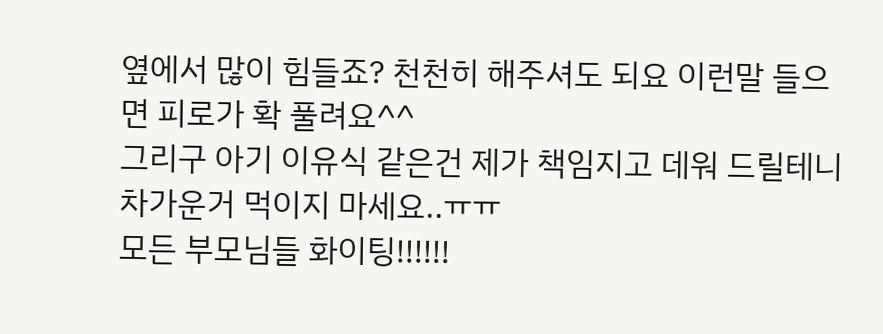옆에서 많이 힘들죠? 천천히 해주셔도 되요 이런말 들으면 피로가 확 풀려요^^
그리구 아기 이유식 같은건 제가 책임지고 데워 드릴테니 차가운거 먹이지 마세요..ㅠㅠ
모든 부모님들 화이팅!!!!!!